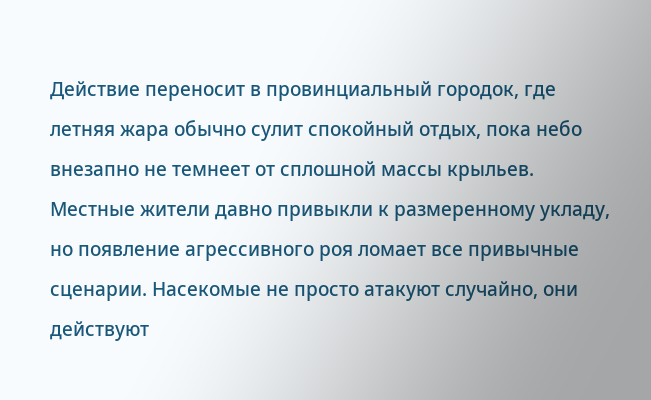Действие переносит в провинциальный городок, где летняя жара обычно сулит спокойный отдых, пока небо внезапно не темнеет от сплошной массы крыльев. Местные жители давно привыкли к размеренному укладу, но появление агрессивного роя ломает все привычные сценарии. Насекомые не просто атакуют случайно, они действуют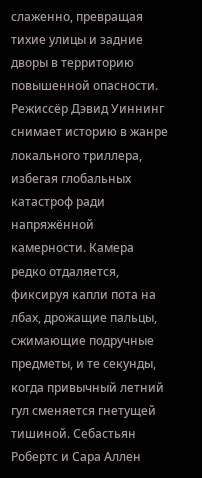слаженно, превращая тихие улицы и задние дворы в территорию повышенной опасности. Режиссёр Дэвид Уиннинг снимает историю в жанре локального триллера, избегая глобальных катастроф ради напряжённой камерности. Камера редко отдаляется, фиксируя капли пота на лбах, дрожащие пальцы, сжимающие подручные предметы, и те секунды, когда привычный летний гул сменяется гнетущей тишиной. Себастьян Робертс и Сара Аллен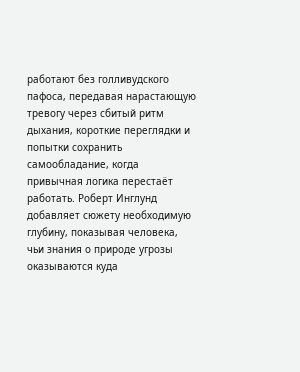работают без голливудского пафоса, передавая нарастающую тревогу через сбитый ритм дыхания, короткие переглядки и попытки сохранить самообладание, когда привычная логика перестаёт работать. Роберт Инглунд добавляет сюжету необходимую глубину, показывая человека, чьи знания о природе угрозы оказываются куда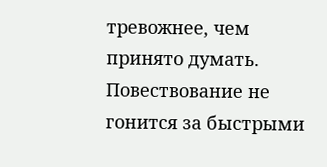тревожнее, чем принято думать. Повествование не гонится за быстрыми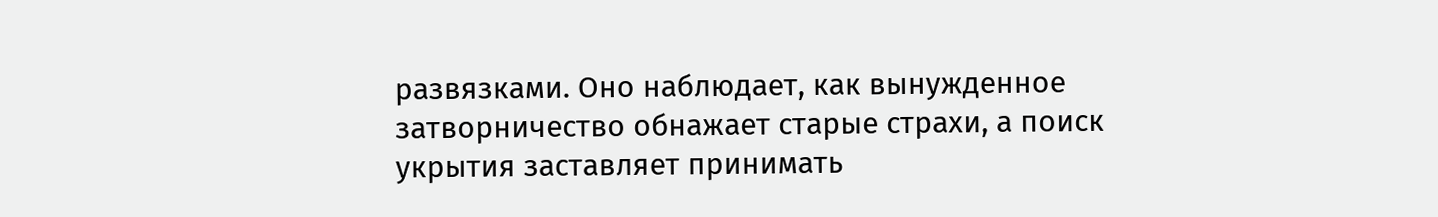развязками. Оно наблюдает, как вынужденное затворничество обнажает старые страхи, а поиск укрытия заставляет принимать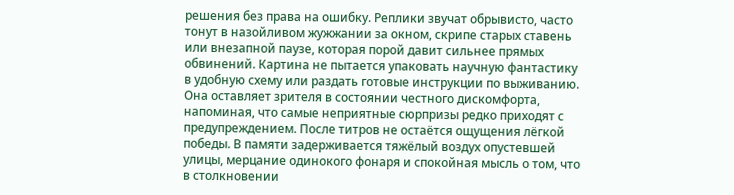решения без права на ошибку. Реплики звучат обрывисто, часто тонут в назойливом жужжании за окном, скрипе старых ставень или внезапной паузе, которая порой давит сильнее прямых обвинений. Картина не пытается упаковать научную фантастику в удобную схему или раздать готовые инструкции по выживанию. Она оставляет зрителя в состоянии честного дискомфорта, напоминая, что самые неприятные сюрпризы редко приходят с предупреждением. После титров не остаётся ощущения лёгкой победы. В памяти задерживается тяжёлый воздух опустевшей улицы, мерцание одинокого фонаря и спокойная мысль о том, что в столкновении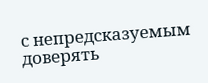с непредсказуемым доверять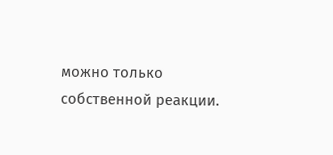можно только собственной реакции.